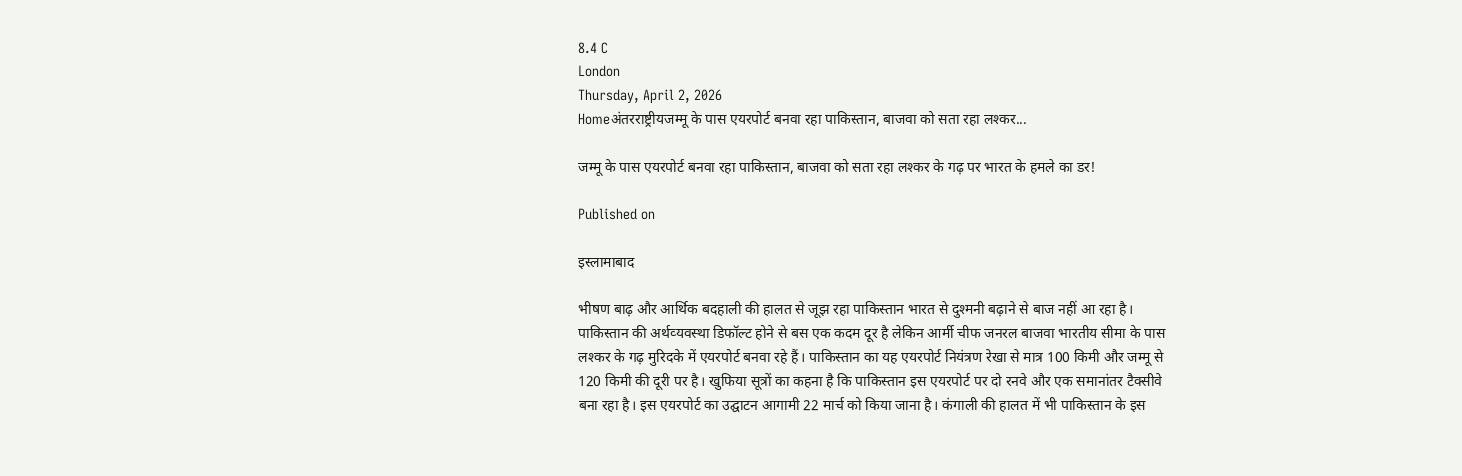8.4 C
London
Thursday, April 2, 2026
Homeअंतरराष्ट्रीयजम्‍मू के पास एयरपोर्ट बनवा रहा पाकिस्‍तान, बाजवा को सता रहा लश्‍कर...

जम्‍मू के पास एयरपोर्ट बनवा रहा पाकिस्‍तान, बाजवा को सता रहा लश्‍कर के गढ़ पर भारत के हमले का डर!

Published on

इस्‍लामाबाद

भीषण बाढ़ और आर्थिक बदहाली की हालत से जूझ रहा पाकिस्‍तान भारत से दुश्‍मनी बढ़ाने से बाज नहीं आ रहा है। पाकिस्‍तान की अर्थव्‍यवस्‍था डिफॉल्‍ट होने से बस एक कदम दूर है लेकिन आर्मी चीफ जनरल बाजवा भारतीय सीमा के पास लश्‍कर के गढ़ मुरिदके में एयरपोर्ट बनवा रहे हैं। पाकिस्‍तान का यह एयरपोर्ट नियंत्रण रेखा से मात्र 100 किमी और जम्‍मू से 120 क‍िमी की दूरी पर है। खुफिया सूत्रों का कहना है कि पाकिस्‍तान इस एयरपोर्ट पर दो रनवे और एक समानांतर टैक्‍सीवे बना रहा है। इस एयरपोर्ट का उद्घाटन आगामी 22 मार्च को किया जाना है। कंगाली की हालत में भी पाकिस्‍तान के इस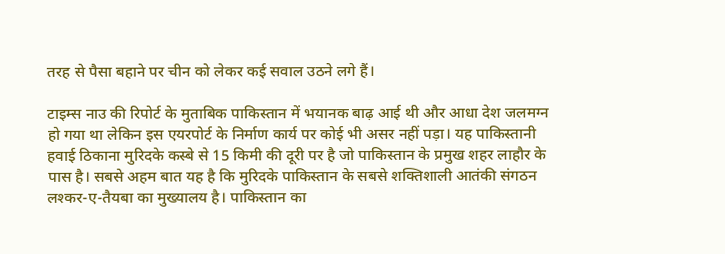तरह से पैसा बहाने पर चीन को लेकर कई सवाल उठने लगे हैं।

टाइम्‍स नाउ की रिपोर्ट के मुताबिक पाकिस्‍तान में भयानक बाढ़ आई थी और आधा देश जलमग्‍न हो गया था लेकिन इस एयरपोर्ट के निर्माण कार्य पर कोई भी असर नहीं पड़ा। यह पाकिस्‍तानी हवाई ठिकाना मुरिदके कस्‍बे से 15 किमी की दूरी पर है जो पाकिस्‍तान के प्रमुख शहर लाहौर के पास है। सबसे अहम बात यह है कि मुरिदके पाकिस्‍तान के सबसे शक्तिशाली आतंकी संगठन लश्‍कर-ए-तैयबा का मुख्‍यालय है। पाकिस्‍तान का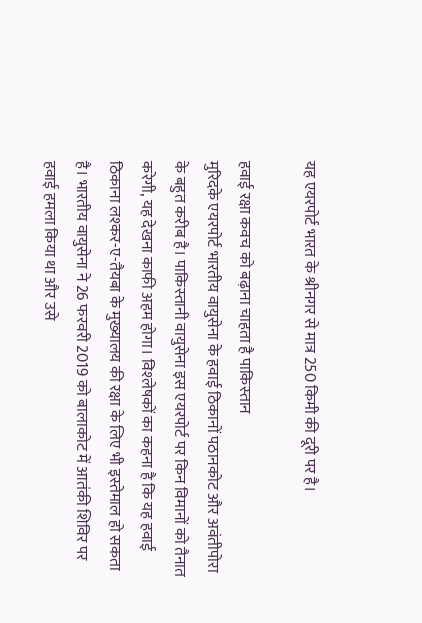यह एयरपोर्ट भारत के श्रीनगर से मात्र 250 किमी की दूरी पर है।

हवाई रक्षा कवच को बढ़ाना चाहता है पाकिस्‍तान
मुरिदके एयरपोर्ट भारतीय वायुसेना के हवाई ठिकानों पठानकोट और अवंतीपोरा के बहुत करीब है। पाकिस्‍तानी वायुसेना इस एयरपोर्ट पर किन विमानों को तैनात करेगी, यह देखना काफी अहम होगा। विश्‍लेषकों का कहना है कि यह हवाई ठिकाना लश्‍कर-ए-तैयबा के मुख्‍यालय की रक्षा के लिए भी इस्‍तेमाल हो सकता है। भारतीय वायुसेना ने 26 फरवरी 2019 को बालाकोट में आतंकी शिविर पर हवाई हमला किया था और उसे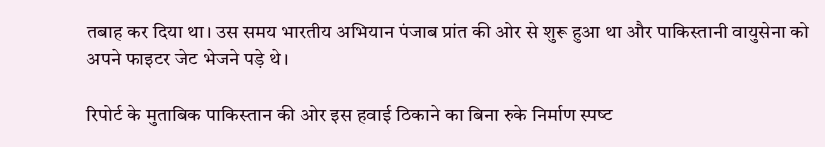तबाह कर दिया था। उस समय भारतीय अभियान पंजाब प्रांत की ओर से शुरू हुआ था और पाकिस्‍तानी वायुसेना को अपने फाइटर जेट भेजने पड़े थे।

रिपोर्ट के मुताबिक पाकिस्‍तान की ओर इस हवाई ठिकाने का बिना रुके निर्माण स्‍पष्‍ट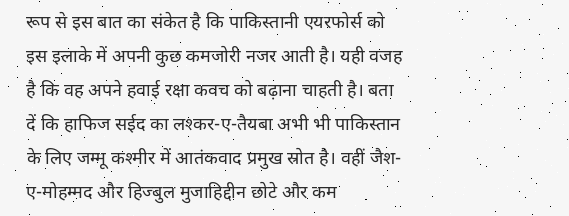रूप से इस बात का संकेत है कि पाकिस्‍तानी एयरफोर्स को इस इलाके में अपनी कुछ कमजोरी नजर आती है। यही वजह है कि वह अपने हवाई रक्षा कवच को बढ़ाना चाहती है। बता दें कि हाफिज सईद का लश्‍कर-ए-तैयबा अभी भी पाकिस्‍तान के लिए जम्‍मू कश्‍मीर में आतंकवाद प्रमुख स्रोत है। वहीं जैश-ए-मोहम्‍मद और हिज्‍बुल मुजाहिद्दीन छोटे और कम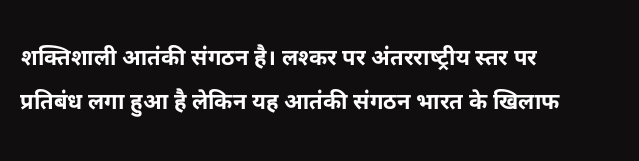शक्तिशाली आतंकी संगठन है। लश्‍कर पर अंतरराष्‍ट्रीय स्‍तर पर प्रतिबंध लगा हुआ है लेकिन यह आतंकी संगठन भारत के खिलाफ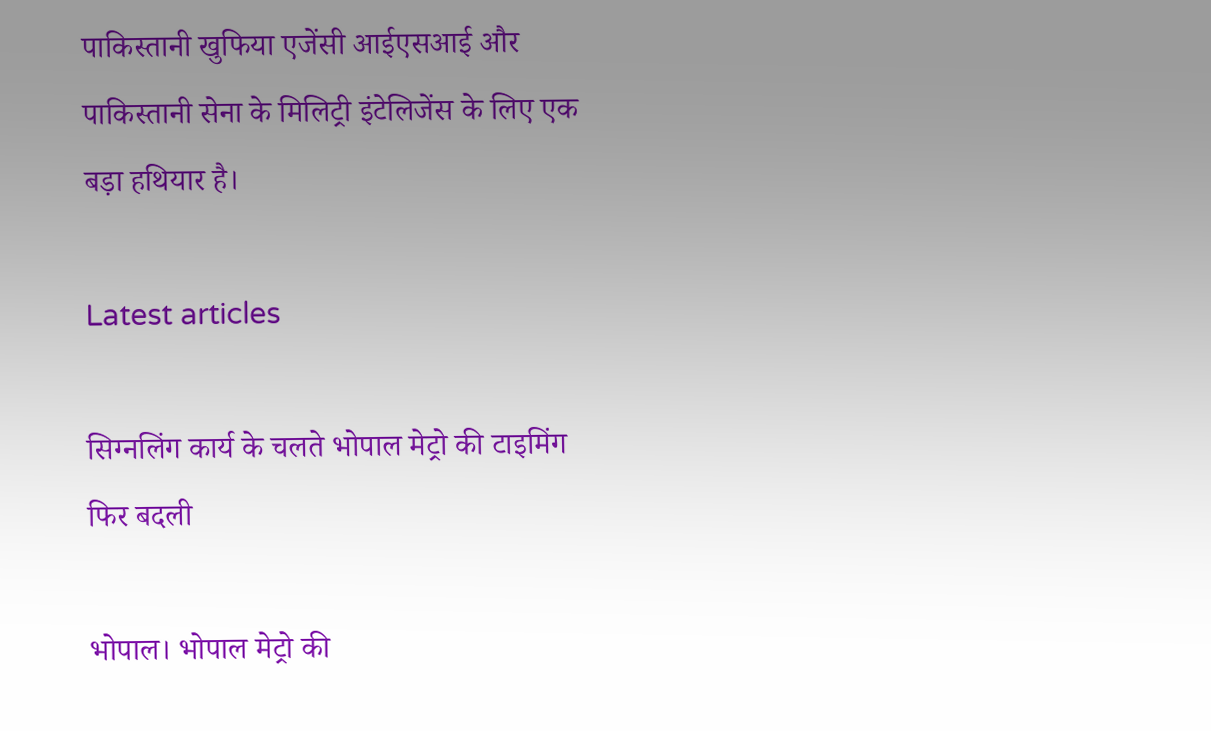पाकिस्‍तानी खुफिया एजेंसी आईएसआई और पाकिस्‍तानी सेना के मिल‍िट्री इंटेलिजेंस के लिए एक बड़ा हथियार है।

Latest articles

सिग्नलिंग कार्य के चलते भोपाल मेट्रो की टाइमिंग फिर बदली

भोपाल। भोपाल मेट्रो की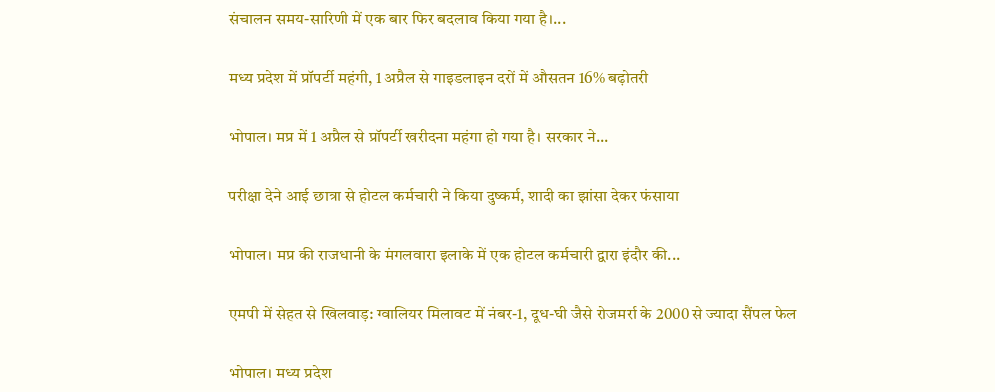संचालन समय-सारिणी में एक बार फिर बदलाव किया गया है।...

मध्य प्रदेश में प्रॉपर्टी महंगी, 1 अप्रैल से गाइडलाइन दरों में औसतन 16% बढ़ोतरी

भोपाल। मप्र में 1 अप्रैल से प्रॉपर्टी खरीदना महंगा हो गया है। सरकार ने...

परीक्षा देने आई छात्रा से होटल कर्मचारी ने किया दुष्कर्म, शादी का झांसा देकर फंसाया

भोपाल। मप्र की राजधानी के मंगलवारा इलाके में एक होटल कर्मचारी द्वारा इंदौर की...

एमपी में सेहत से खिलवाड़: ग्वालियर मिलावट में नंबर-1, दूध-घी जैसे रोजमर्रा के 2000 से ज्यादा सैंपल फेल

भोपाल। मध्य प्रदेश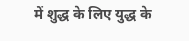में शुद्ध के लिए युद्ध के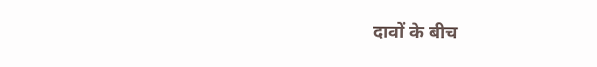दावों के बीच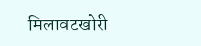मिलावटखोरी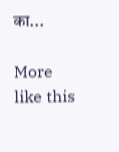का...

More like this